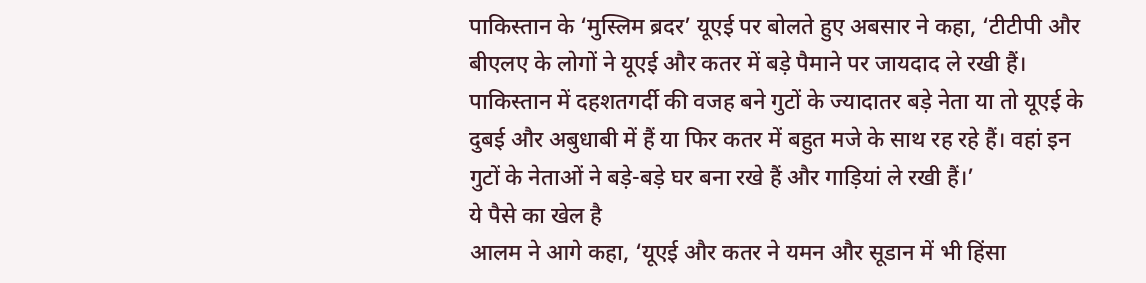पाकिस्तान के ‘मुस्लिम ब्रदर’ यूएई पर बोलते हुए अबसार ने कहा, ‘टीटीपी और बीएलए के लोगों ने यूएई और कतर में बड़े पैमाने पर जायदाद ले रखी हैं। पाकिस्तान में दहशतगर्दी की वजह बने गुटों के ज्यादातर बड़े नेता या तो यूएई के दुबई और अबुधाबी में हैं या फिर कतर में बहुत मजे के साथ रह रहे हैं। वहां इन गुटों के नेताओं ने बड़े-बड़े घर बना रखे हैं और गाड़ियां ले रखी हैं।’
ये पैसे का खेल है
आलम ने आगे कहा, ‘यूएई और कतर ने यमन और सूडान में भी हिंसा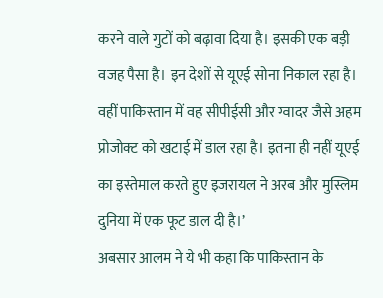करने वाले गुटों को बढ़ावा दिया है। इसकी एक बड़ी वजह पैसा है। इन देशों से यूएई सोना निकाल रहा है। वहीं पाकिस्तान में वह सीपीईसी और ग्वादर जैसे अहम प्रोजोक्ट को खटाई में डाल रहा है। इतना ही नहीं यूएई का इस्तेमाल करते हुए इजरायल ने अरब और मुस्लिम दुनिया में एक फूट डाल दी है।’
अबसार आलम ने ये भी कहा कि पाकिस्तान के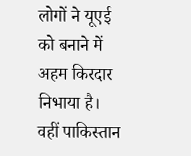लोगों ने यूएई को बनाने में अहम किरदार निभाया है। वहीं पाकिस्तान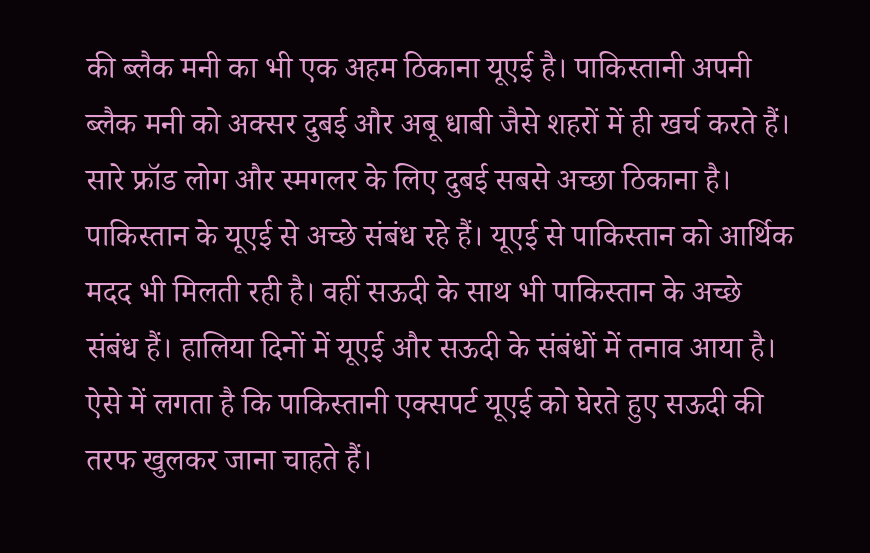की ब्लैक मनी का भी एक अहम ठिकाना यूएई है। पाकिस्तानी अपनी ब्लैक मनी को अक्सर दुबई और अबू धाबी जैसे शहरों में ही खर्च करते हैं। सारे फ्रॉड लोग और स्मगलर के लिए दुबई सबसे अच्छा ठिकाना है।
पाकिस्तान के यूएई से अच्छे संबंध रहे हैं। यूएई से पाकिस्तान को आर्थिक मदद भी मिलती रही है। वहीं सऊदी के साथ भी पाकिस्तान के अच्छे संबंध हैं। हालिया दिनों में यूएई और सऊदी के संबंधों में तनाव आया है। ऐसे में लगता है कि पाकिस्तानी एक्सपर्ट यूएई को घेरते हुए सऊदी की तरफ खुलकर जाना चाहते हैं।